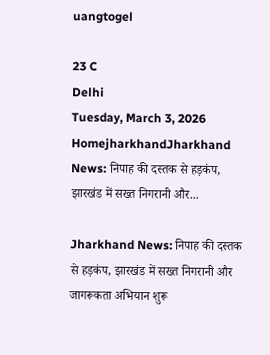uangtogel

23 C
Delhi
Tuesday, March 3, 2026
HomejharkhandJharkhand News: निपाह की दस्तक से हड़कंप, झारखंड में सख्त निगरानी और...

Jharkhand News: निपाह की दस्तक से हड़कंप, झारखंड में सख्त निगरानी और जागरूकता अभियान शुरू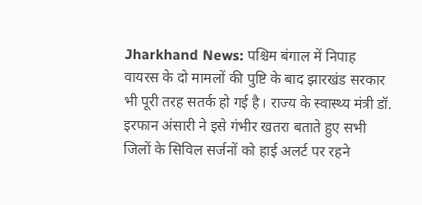Jharkhand News: पश्चिम बंगाल में निपाह वायरस के दो मामलों की पुष्टि के बाद झारखंड सरकार भी पूरी तरह सतर्क हो गई है। राज्य के स्वास्थ्य मंत्री डॉ. इरफान अंसारी ने इसे गंभीर खतरा बताते हुए सभी जिलों के सिविल सर्जनों को हाई अलर्ट पर रहने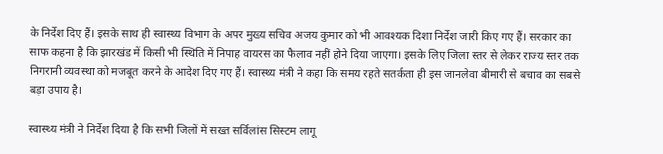के निर्देश दिए हैं। इसके साथ ही स्वास्थ्य विभाग के अपर मुख्य सचिव अजय कुमार को भी आवश्यक दिशा निर्देश जारी किए गए हैं। सरकार का साफ कहना है कि झारखंड में किसी भी स्थिति में निपाह वायरस का फैलाव नहीं होने दिया जाएगा। इसके लिए जिला स्तर से लेकर राज्य स्तर तक निगरानी व्यवस्था को मजबूत करने के आदेश दिए गए हैं। स्वास्थ्य मंत्री ने कहा कि समय रहते सतर्कता ही इस जानलेवा बीमारी से बचाव का सबसे बड़ा उपाय है।

स्वास्थ्य मंत्री ने निर्देश दिया है कि सभी जिलों में सख्त सर्विलांस सिस्टम लागू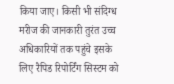किया जाए। किसी भी संदिग्ध मरीज की जानकारी तुरंत उच्च अधिकारियों तक पहुंचे इसके लिए रैपिड रिपोर्टिंग सिस्टम को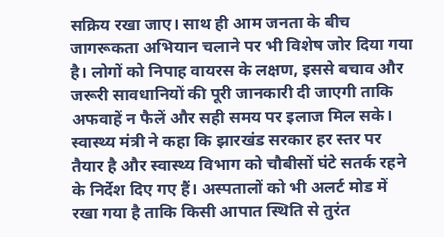सक्रिय रखा जाए। साथ ही आम जनता के बीच जागरूकता अभियान चलाने पर भी विशेष जोर दिया गया है। लोगों को निपाह वायरस के लक्षण, इससे बचाव और जरूरी सावधानियों की पूरी जानकारी दी जाएगी ताकि अफवाहें न फैलें और सही समय पर इलाज मिल सके। स्वास्थ्य मंत्री ने कहा कि झारखंड सरकार हर स्तर पर तैयार है और स्वास्थ्य विभाग को चौबीसों घंटे सतर्क रहने के निर्देश दिए गए हैं। अस्पतालों को भी अलर्ट मोड में रखा गया है ताकि किसी आपात स्थिति से तुरंत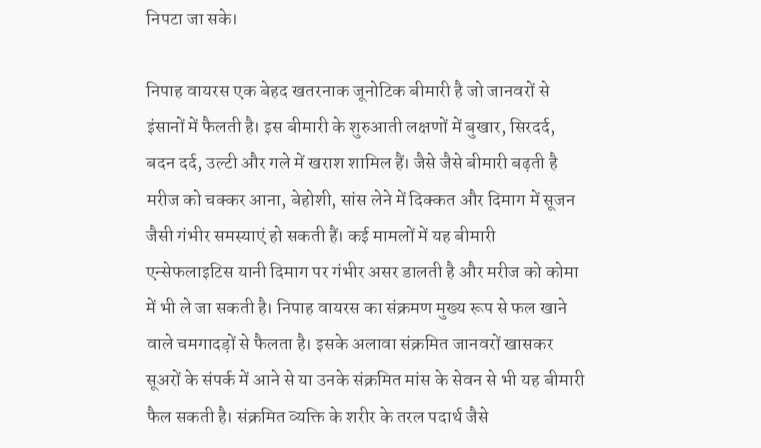निपटा जा सके।

निपाह वायरस एक बेहद खतरनाक जूनोटिक बीमारी है जो जानवरों से इंसानों में फैलती है। इस बीमारी के शुरुआती लक्षणों में बुखार, सिरदर्द, बदन दर्द, उल्टी और गले में खराश शामिल हैं। जैसे जैसे बीमारी बढ़ती है मरीज को चक्कर आना, बेहोशी, सांस लेने में दिक्कत और दिमाग में सूजन जैसी गंभीर समस्याएं हो सकती हैं। कई मामलों में यह बीमारी एन्सेफलाइटिस यानी दिमाग पर गंभीर असर डालती है और मरीज को कोमा में भी ले जा सकती है। निपाह वायरस का संक्रमण मुख्य रूप से फल खाने वाले चमगादड़ों से फैलता है। इसके अलावा संक्रमित जानवरों खासकर सूअरों के संपर्क में आने से या उनके संक्रमित मांस के सेवन से भी यह बीमारी फैल सकती है। संक्रमित व्यक्ति के शरीर के तरल पदार्थ जैसे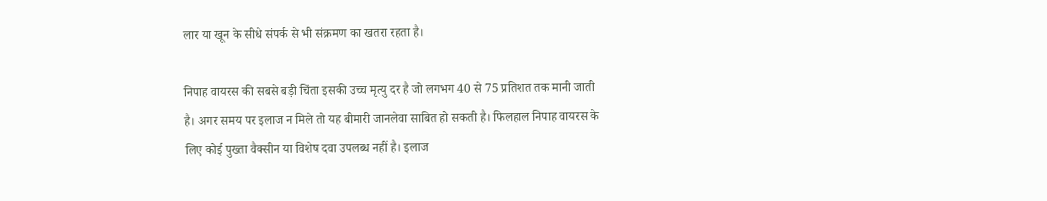लार या खून के सीधे संपर्क से भी संक्रमण का खतरा रहता है।

निपाह वायरस की सबसे बड़ी चिंता इसकी उच्च मृत्यु दर है जो लगभग 40 से 75 प्रतिशत तक मानी जाती है। अगर समय पर इलाज न मिले तो यह बीमारी जानलेवा साबित हो सकती है। फिलहाल निपाह वायरस के लिए कोई पुख्ता वैक्सीन या विशेष दवा उपलब्ध नहीं है। इलाज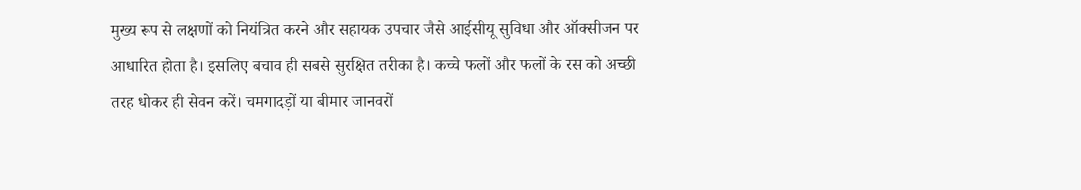मुख्य रूप से लक्षणों को नियंत्रित करने और सहायक उपचार जैसे आईसीयू सुविधा और ऑक्सीजन पर आधारित होता है। इसलिए बचाव ही सबसे सुरक्षित तरीका है। कच्चे फलों और फलों के रस को अच्छी तरह धोकर ही सेवन करें। चमगादड़ों या बीमार जानवरों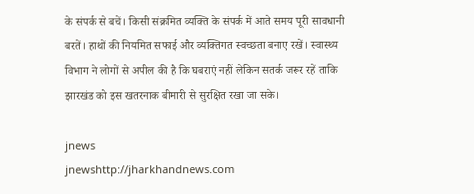के संपर्क से बचें। किसी संक्रमित व्यक्ति के संपर्क में आते समय पूरी सावधानी बरतें। हाथों की नियमित सफाई और व्यक्तिगत स्वच्छता बनाए रखें। स्वास्थ्य विभाग ने लोगों से अपील की है कि घबराएं नहीं लेकिन सतर्क जरूर रहें ताकि झारखंड को इस खतरनाक बीमारी से सुरक्षित रखा जा सके।

jnews
jnewshttp://jharkhandnews.com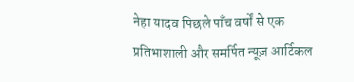नेहा यादव पिछले पाँच वर्षों से एक प्रतिभाशाली और समर्पित न्यूज़ आर्टिकल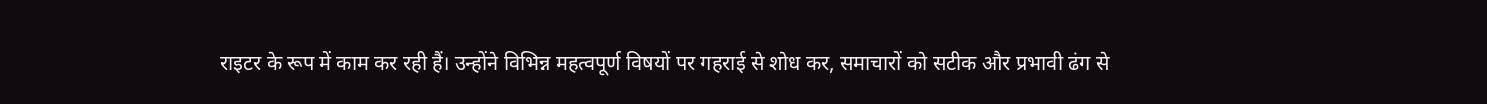राइटर के रूप में काम कर रही हैं। उन्होंने विभिन्न महत्वपूर्ण विषयों पर गहराई से शोध कर, समाचारों को सटीक और प्रभावी ढंग से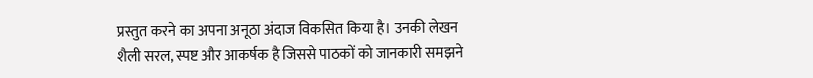प्रस्तुत करने का अपना अनूठा अंदाज विकसित किया है। उनकी लेखन शैली सरल, स्पष्ट और आकर्षक है जिससे पाठकों को जानकारी समझने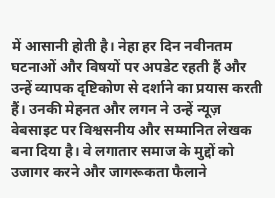में आसानी होती है। नेहा हर दिन नवीनतम घटनाओं और विषयों पर अपडेट रहती हैं और उन्हें व्यापक दृष्टिकोण से दर्शाने का प्रयास करती हैं। उनकी मेहनत और लगन ने उन्हें न्यूज़ वेबसाइट पर विश्वसनीय और सम्मानित लेखक बना दिया है। वे लगातार समाज के मुद्दों को उजागर करने और जागरूकता फैलाने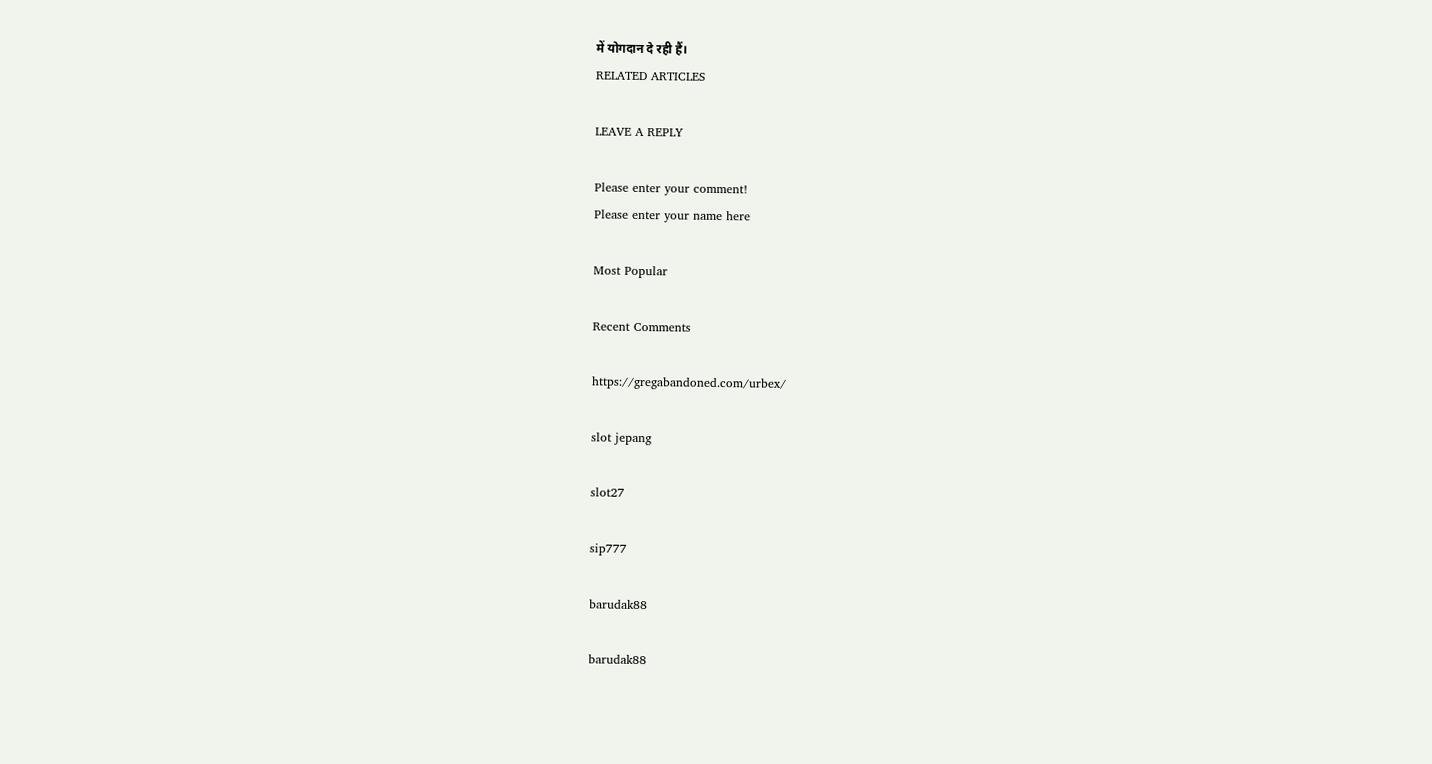में योगदान दे रही हैं।
RELATED ARTICLES

LEAVE A REPLY

Please enter your comment!
Please enter your name here

Most Popular

Recent Comments

https://gregabandoned.com/urbex/

slot jepang

slot27

sip777

barudak88

barudak88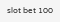slot bet 100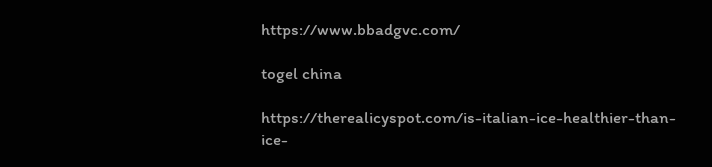https://www.bbadgvc.com/

togel china

https://therealicyspot.com/is-italian-ice-healthier-than-ice-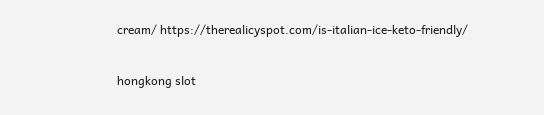cream/ https://therealicyspot.com/is-italian-ice-keto-friendly/

hongkong slot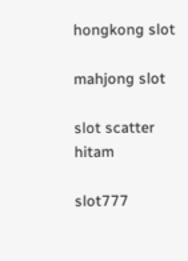hongkong slot

mahjong slot

slot scatter hitam

slot777